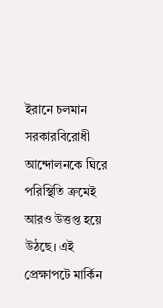ইরানে চলমান সরকারবিরোধী আন্দোলনকে ঘিরে পরিস্থিতি ক্রমেই আরও উত্তপ্ত হয়ে উঠছে। এই প্রেক্ষাপটে মার্কিন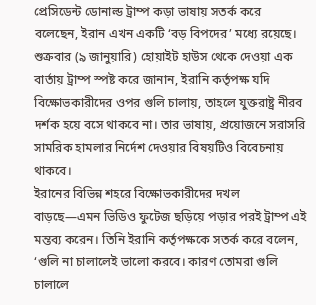প্রেসিডেন্ট ডোনাল্ড ট্রাম্প কড়া ভাষায় সতর্ক করে বলেছেন, ইরান এখন একটি ‘বড় বিপদের’ মধ্যে রয়েছে।
শুক্রবার (৯ জানুয়ারি) হোয়াইট হাউস থেকে দেওয়া এক বার্তায় ট্রাম্প স্পষ্ট করে জানান, ইরানি কর্তৃপক্ষ যদি বিক্ষোভকারীদের ওপর গুলি চালায়, তাহলে যুক্তরাষ্ট্র নীরব দর্শক হয়ে বসে থাকবে না। তার ভাষায়, প্রয়োজনে সরাসরি সামরিক হামলার নির্দেশ দেওয়ার বিষয়টিও বিবেচনায় থাকবে।
ইরানের বিভিন্ন শহরে বিক্ষোভকারীদের দখল বাড়ছে—এমন ভিডিও ফুটেজ ছড়িয়ে পড়ার পরই ট্রাম্প এই মন্তব্য করেন। তিনি ইরানি কর্তৃপক্ষকে সতর্ক করে বলেন,
‘গুলি না চালালেই ভালো করবে। কারণ তোমরা গুলি চালালে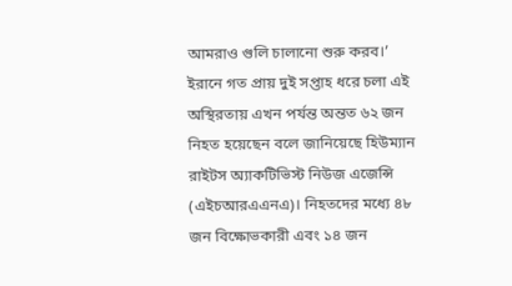আমরাও গুলি চালানো শুরু করব।’
ইরানে গত প্রায় দুই সপ্তাহ ধরে চলা এই অস্থিরতায় এখন পর্যন্ত অন্তত ৬২ জন নিহত হয়েছেন বলে জানিয়েছে হিউম্যান রাইটস অ্যাকটিভিস্ট নিউজ এজেন্সি (এইচআরএএনএ)। নিহতদের মধ্যে ৪৮ জন বিক্ষোভকারী এবং ১৪ জন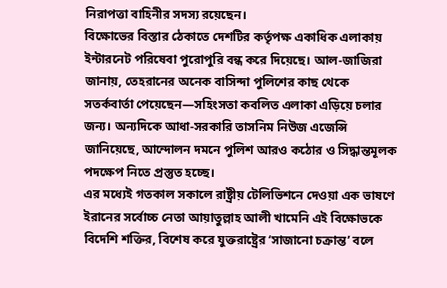নিরাপত্তা বাহিনীর সদস্য রয়েছেন।
বিক্ষোভের বিস্তার ঠেকাতে দেশটির কর্তৃপক্ষ একাধিক এলাকায় ইন্টারনেট পরিষেবা পুরোপুরি বন্ধ করে দিয়েছে। আল-জাজিরা জানায়, তেহরানের অনেক বাসিন্দা পুলিশের কাছ থেকে সতর্কবার্তা পেয়েছেন—সহিংসতা কবলিত এলাকা এড়িয়ে চলার জন্য। অন্যদিকে আধা-সরকারি তাসনিম নিউজ এজেন্সি জানিয়েছে, আন্দোলন দমনে পুলিশ আরও কঠোর ও সিদ্ধান্তমূলক পদক্ষেপ নিতে প্রস্তুত হচ্ছে।
এর মধ্যেই গতকাল সকালে রাষ্ট্রীয় টেলিভিশনে দেওয়া এক ভাষণে ইরানের সর্বোচ্চ নেতা আয়াতুল্লাহ আলী খামেনি এই বিক্ষোভকে বিদেশি শক্তির, বিশেষ করে যুক্তরাষ্ট্রের ‘সাজানো চক্রান্ত’ বলে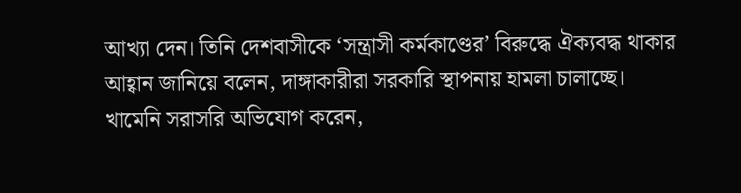আখ্যা দেন। তিনি দেশবাসীকে ‘সন্ত্রাসী কর্মকাণ্ডের’ বিরুদ্ধে ঐক্যবদ্ধ থাকার আহ্বান জানিয়ে বলেন, দাঙ্গাকারীরা সরকারি স্থাপনায় হামলা চালাচ্ছে। খামেনি সরাসরি অভিযোগ করেন,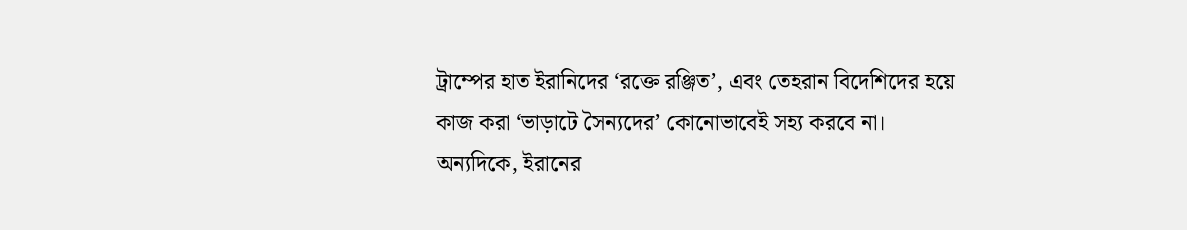ট্রাম্পের হাত ইরানিদের ‘রক্তে রঞ্জিত’, এবং তেহরান বিদেশিদের হয়ে কাজ করা ‘ভাড়াটে সৈন্যদের’ কোনোভাবেই সহ্য করবে না।
অন্যদিকে, ইরানের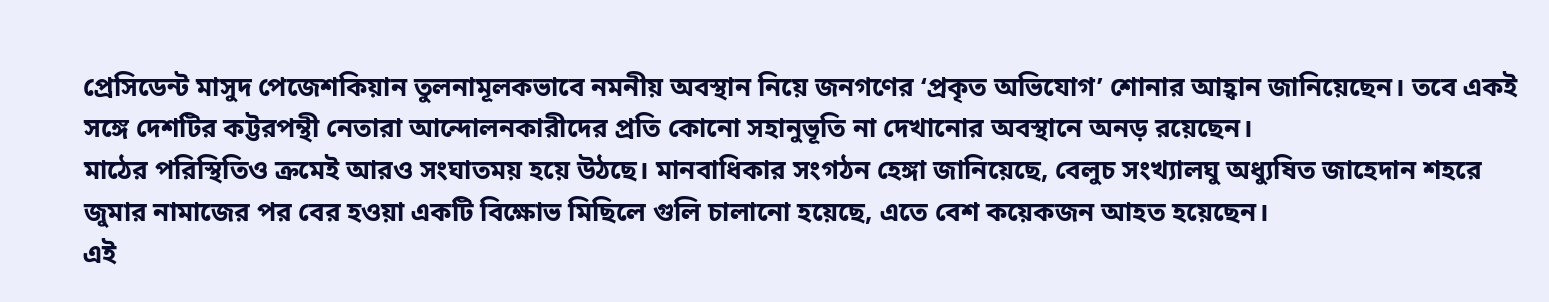প্রেসিডেন্ট মাসুদ পেজেশকিয়ান তুলনামূলকভাবে নমনীয় অবস্থান নিয়ে জনগণের ‘প্রকৃত অভিযোগ’ শোনার আহ্বান জানিয়েছেন। তবে একই সঙ্গে দেশটির কট্টরপন্থী নেতারা আন্দোলনকারীদের প্রতি কোনো সহানুভূতি না দেখানোর অবস্থানে অনড় রয়েছেন।
মাঠের পরিস্থিতিও ক্রমেই আরও সংঘাতময় হয়ে উঠছে। মানবাধিকার সংগঠন হেঙ্গা জানিয়েছে, বেলুচ সংখ্যালঘু অধ্যুষিত জাহেদান শহরে জুমার নামাজের পর বের হওয়া একটি বিক্ষোভ মিছিলে গুলি চালানো হয়েছে, এতে বেশ কয়েকজন আহত হয়েছেন।
এই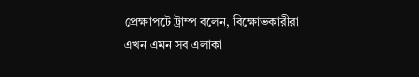প্রেক্ষাপটে ট্রাম্প বলেন, বিক্ষোভকারীরা এখন এমন সব এলাকা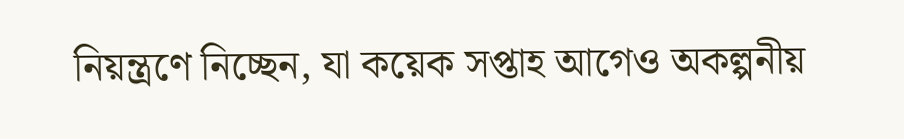নিয়ন্ত্রণে নিচ্ছেন, যা কয়েক সপ্তাহ আগেও অকল্পনীয়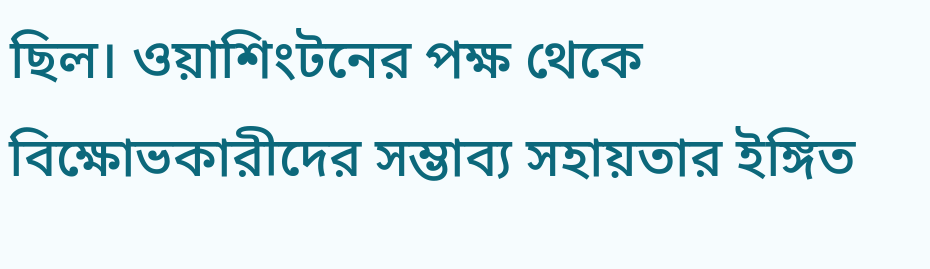ছিল। ওয়াশিংটনের পক্ষ থেকে বিক্ষোভকারীদের সম্ভাব্য সহায়তার ইঙ্গিত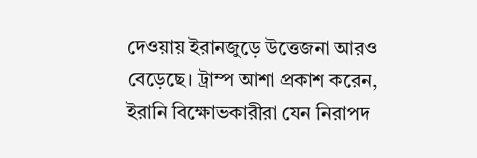দেওয়ায় ইরানজুড়ে উত্তেজনা আরও বেড়েছে। ট্রাম্প আশা প্রকাশ করেন, ইরানি বিক্ষোভকারীরা যেন নিরাপদ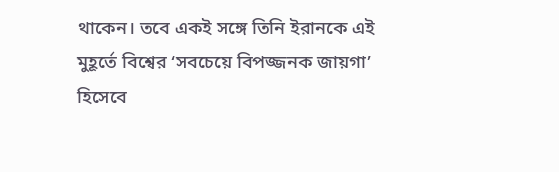থাকেন। তবে একই সঙ্গে তিনি ইরানকে এই মুহূর্তে বিশ্বের ‘সবচেয়ে বিপজ্জনক জায়গা’ হিসেবে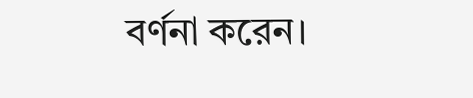বর্ণনা করেন।